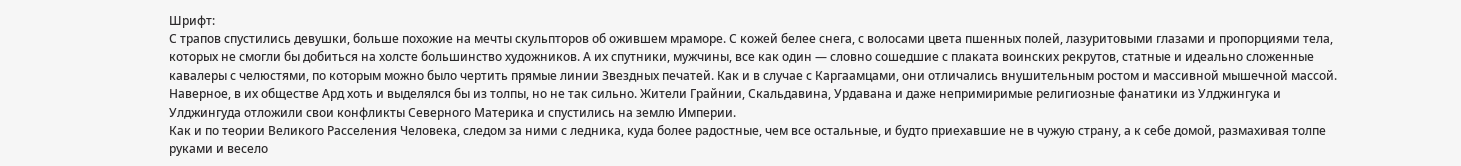Шрифт:
С трапов спустились девушки, больше похожие на мечты скульпторов об ожившем мраморе. С кожей белее снега, с волосами цвета пшенных полей, лазуритовыми глазами и пропорциями тела, которых не смогли бы добиться на холсте большинство художников. А их спутники, мужчины, все как один — словно сошедшие с плаката воинских рекрутов, статные и идеально сложенные кавалеры с челюстями, по которым можно было чертить прямые линии Звездных печатей. Как и в случае с Каргаамцами, они отличались внушительным ростом и массивной мышечной массой.
Наверное, в их обществе Ард хоть и выделялся бы из толпы, но не так сильно. Жители Грайнии, Скальдавина, Урдавана и даже непримиримые религиозные фанатики из Улджингука и Улджингуда отложили свои конфликты Северного Материка и спустились на землю Империи.
Как и по теории Великого Расселения Человека, следом за ними с ледника, куда более радостные, чем все остальные, и будто приехавшие не в чужую страну, а к себе домой, размахивая толпе руками и весело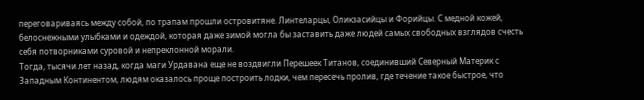переговариваясь между собой, по трапам прошли островитяне. Линтеларцы, Оликзасийцы и Форийцы. С медной кожей, белоснежными улыбками и одеждой, которая даже зимой могла бы заставить даже людей самых свободных взглядов счесть себя потворниками суровой и непреклонной морали.
Тогда, тысячи лет назад, когда маги Урдавана еще не воздвигли Перешеек Титанов, соединивший Северный Материк с Западным Континентом, людям оказалось проще построить лодки, чем пересечь пролив, где течение такое быстрое, что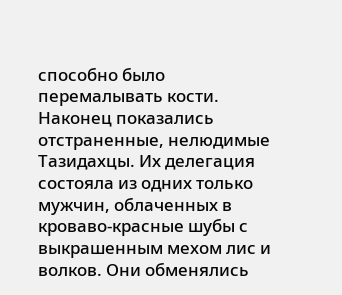способно было перемалывать кости.
Наконец показались отстраненные, нелюдимые Тазидахцы. Их делегация состояла из одних только мужчин, облаченных в кроваво-красные шубы с выкрашенным мехом лис и волков. Они обменялись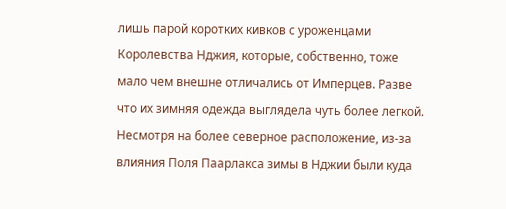лишь парой коротких кивков с уроженцами Королевства Нджия, которые, собственно, тоже мало чем внешне отличались от Имперцев. Разве что их зимняя одежда выглядела чуть более легкой.
Несмотря на более северное расположение, из-за влияния Поля Паарлакса зимы в Нджии были куда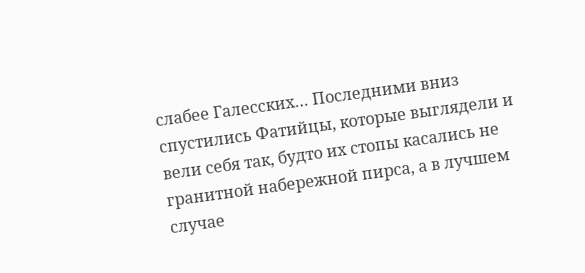слабее Галесских… Последними вниз спустились Фатийцы, которые выглядели и вели себя так, будто их стопы касались не гранитной набережной пирса, а в лучшем случае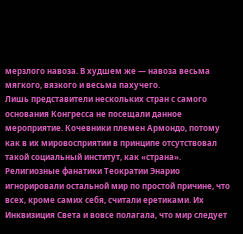мерзлого навоза. В худшем же — навоза весьма мягкого, вязкого и весьма пахучего.
Лишь представители нескольких стран с самого основания Конгресса не посещали данное мероприятие. Кочевники племен Армондо, потому как в их мировосприятии в принципе отсутствовал такой социальный институт, как «страна».
Религиозные фанатики Теократии Энарио игнорировали остальной мир по простой причине, что всех, кроме самих себя, считали еретиками. Их Инквизиция Света и вовсе полагала, что мир следует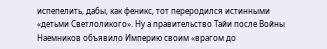испепелить, дабы, как феникс, тот переродился истинными «детьми Светлоликого». Ну а правительство Тайи после Войны Наемников объявило Империю своим «врагом до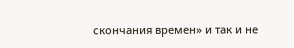скончания времен» и так и не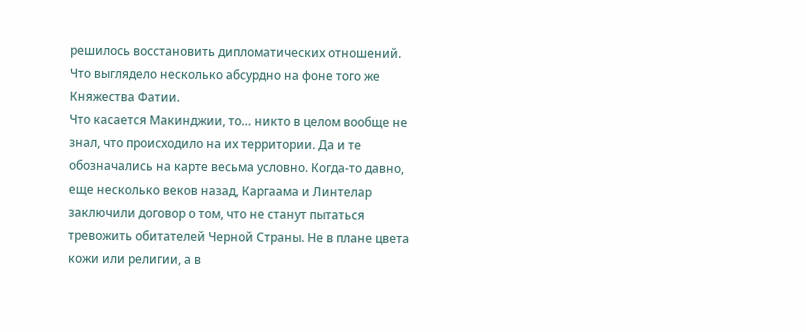решилось восстановить дипломатических отношений. Что выглядело несколько абсурдно на фоне того же Княжества Фатии.
Что касается Макинджии, то… никто в целом вообще не знал, что происходило на их территории. Да и те обозначались на карте весьма условно. Когда-то давно, еще несколько веков назад, Каргаама и Линтелар заключили договор о том, что не станут пытаться тревожить обитателей Черной Страны. Не в плане цвета кожи или религии, а в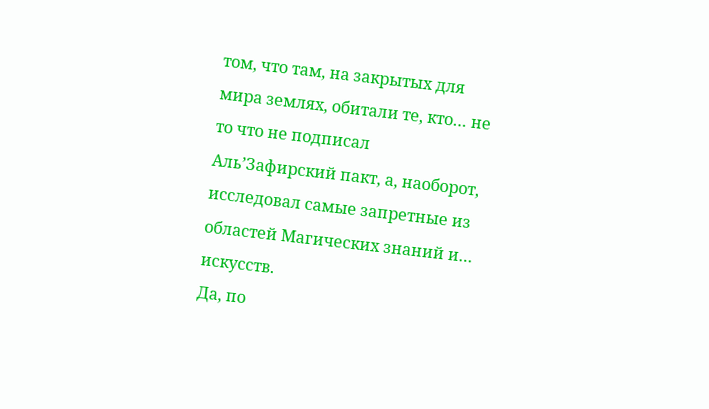том, что там, на закрытых для мира землях, обитали те, кто… не то что не подписал Аль’Зафирский пакт, а, наоборот, исследовал самые запретные из областей Магических знаний и… искусств.
Да, по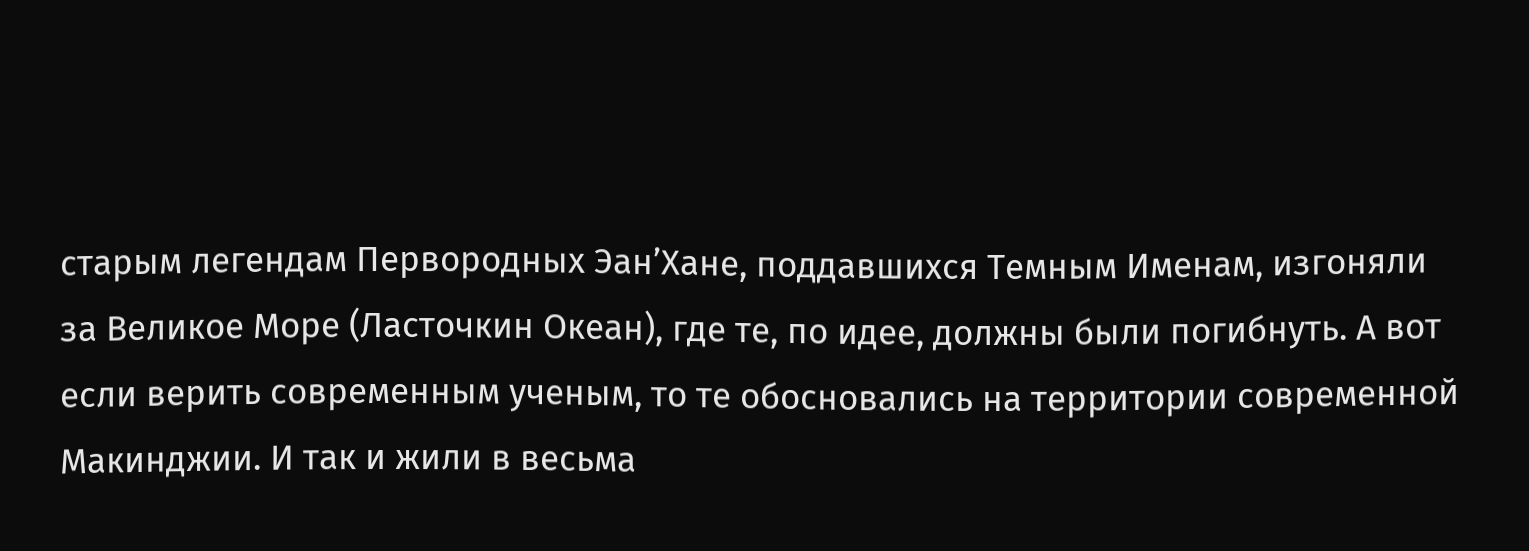старым легендам Первородных Эан’Хане, поддавшихся Темным Именам, изгоняли за Великое Море (Ласточкин Океан), где те, по идее, должны были погибнуть. А вот если верить современным ученым, то те обосновались на территории современной Макинджии. И так и жили в весьма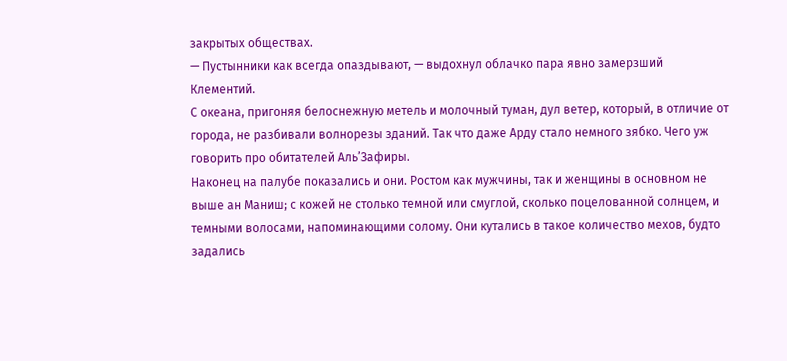закрытых обществах.
— Пустынники как всегда опаздывают, — выдохнул облачко пара явно замерзший Клементий.
С океана, пригоняя белоснежную метель и молочный туман, дул ветер, который, в отличие от города, не разбивали волнорезы зданий. Так что даже Арду стало немного зябко. Чего уж говорить про обитателей Аль’Зафиры.
Наконец на палубе показались и они. Ростом как мужчины, так и женщины в основном не выше ан Маниш; с кожей не столько темной или смуглой, сколько поцелованной солнцем, и темными волосами, напоминающими солому. Они кутались в такое количество мехов, будто задались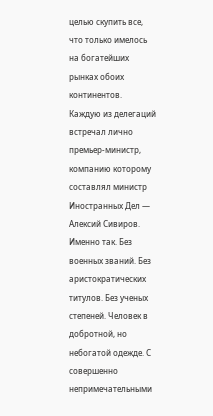целью скупить все, что только имелось на богатейших рынках обоих континентов.
Каждую из делегаций встречал лично премьер-министр, компанию которому составлял министр Иностранных Дел — Алексий Сивиров. Именно так. Без военных званий. Без аристократических титулов. Без ученых степеней. Человек в добротной, но небогатой одежде. С совершенно непримечательными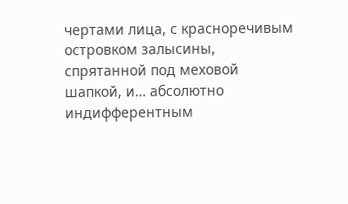чертами лица, с красноречивым островком залысины, спрятанной под меховой шапкой, и… абсолютно индифферентным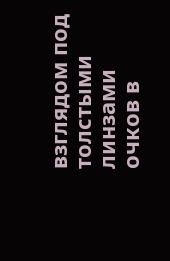взглядом под толстыми линзами очков в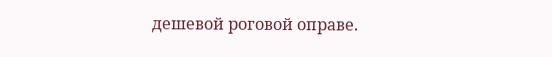дешевой роговой оправе.